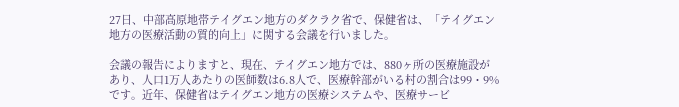27日、中部高原地帯テイグエン地方のダクラク省で、保健省は、「テイグエン地方の医療活動の質的向上」に関する会議を行いました。

会議の報告によりますと、現在、テイグエン地方では、880ヶ所の医療施設があり、人口1万人あたりの医師数は6.8人で、医療幹部がいる村の割合は99・9%です。近年、保健省はテイグエン地方の医療システムや、医療サービ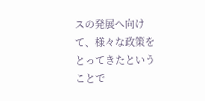スの発展へ向けて、様々な政策をとってきたということで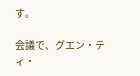す。

会議で、グエン・ティ・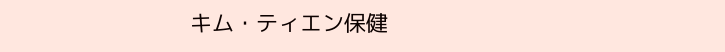キム・ティエン保健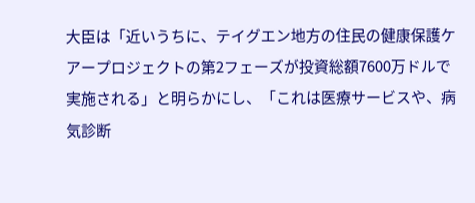大臣は「近いうちに、テイグエン地方の住民の健康保護ケアープロジェクトの第2フェーズが投資総額7600万ドルで実施される」と明らかにし、「これは医療サービスや、病気診断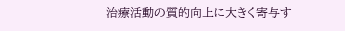治療活動の質的向上に大きく寄与す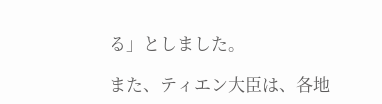る」としました。

また、ティエン大臣は、各地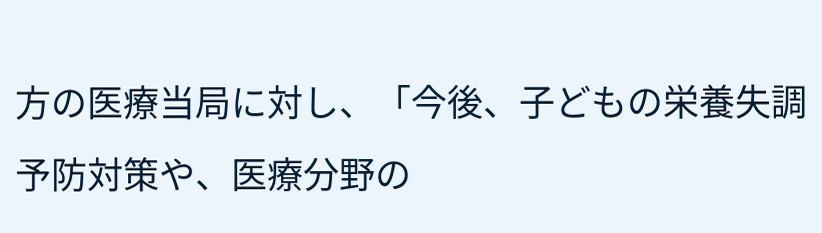方の医療当局に対し、「今後、子どもの栄養失調予防対策や、医療分野の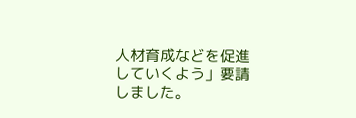人材育成などを促進していくよう」要請しました。